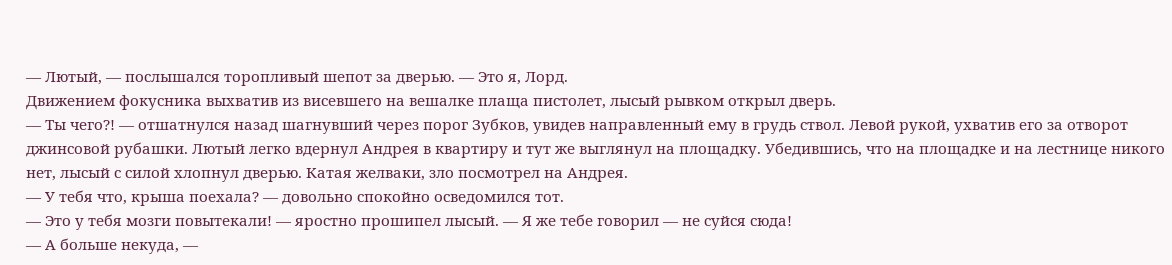— Лютый, — послышался торопливый шепот за дверью. — Это я, Лорд.
Движением фокусника выхватив из висевшего на вешалке плаща пистолет, лысый рывком открыл дверь.
— Ты чего?! — отшатнулся назад шагнувший через порог Зубков, увидев направленный ему в грудь ствол. Левой рукой, ухватив его за отворот джинсовой рубашки. Лютый легко вдернул Андрея в квартиру и тут же выглянул на площадку. Убедившись, что на площадке и на лестнице никого нет, лысый с силой хлопнул дверью. Катая желваки, зло посмотрел на Андрея.
— У тебя что, крыша поехала? — довольно спокойно осведомился тот.
— Это у тебя мозги повытекали! — яростно прошипел лысый. — Я же тебе говорил — не суйся сюда!
— А больше некуда, —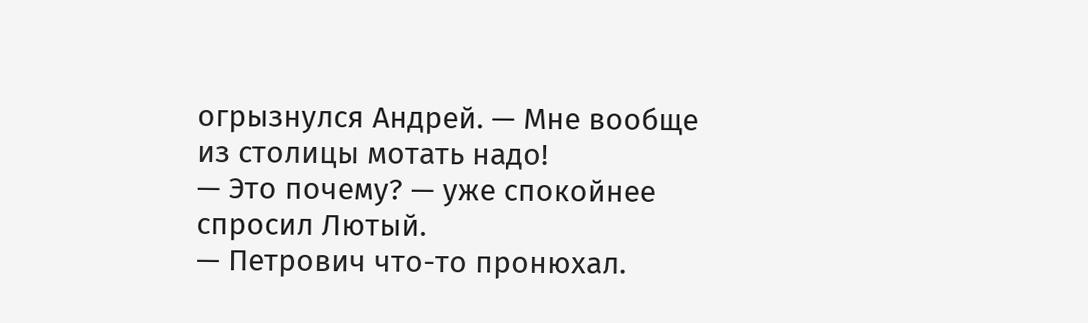огрызнулся Андрей. — Мне вообще из столицы мотать надо!
— Это почему? — уже спокойнее спросил Лютый.
— Петрович что-то пронюхал.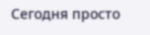Сегодня просто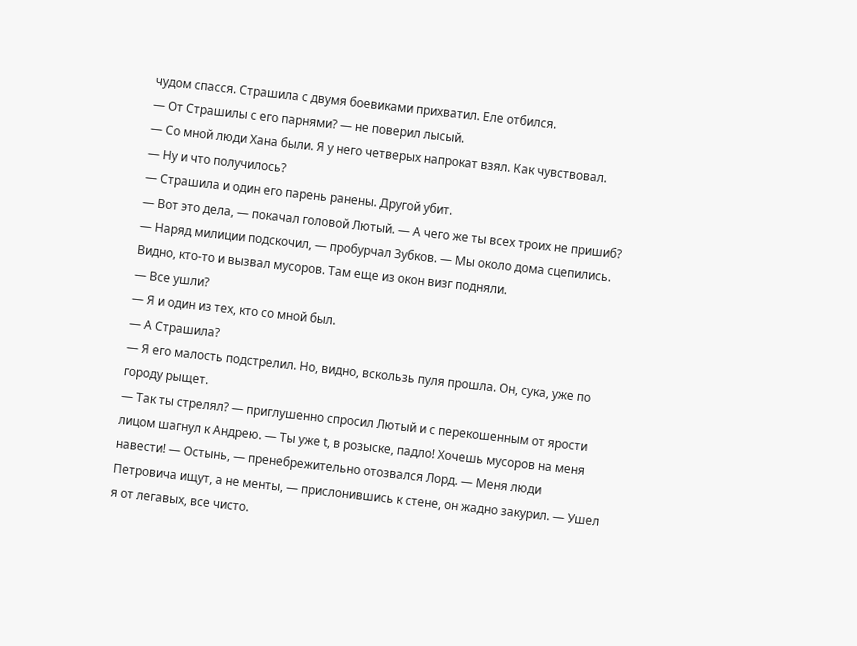чудом спасся. Страшила с двумя боевиками прихватил. Еле отбился.
— От Страшилы с его парнями? — не поверил лысый.
— Со мной люди Хана были. Я у него четверых напрокат взял. Как чувствовал.
— Ну и что получилось?
— Страшила и один его парень ранены. Другой убит.
— Вот это дела, — покачал головой Лютый. — А чего же ты всех троих не пришиб?
— Наряд милиции подскочил, — пробурчал Зубков. — Мы около дома сцепились. Видно, кто-то и вызвал мусоров. Там еще из окон визг подняли.
— Все ушли?
— Я и один из тех, кто со мной был.
— А Страшила?
— Я его малость подстрелил. Но, видно, вскользь пуля прошла. Он, сука, уже по городу рыщет.
— Так ты стрелял? — приглушенно спросил Лютый и с перекошенным от ярости лицом шагнул к Андрею. — Ты уже t, в розыске, падло! Хочешь мусоров на меня навести! — Остынь, — пренебрежительно отозвался Лорд. — Меня люди Петровича ищут, а не менты, — прислонившись к стене, он жадно закурил. — Ушел я от легавых, все чисто.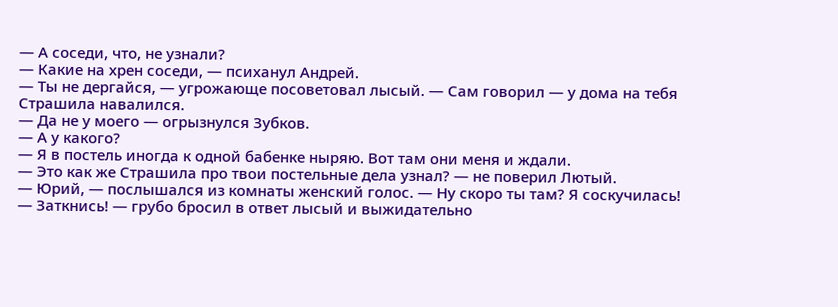— А соседи, что, не узнали?
— Какие на хрен соседи, — психанул Андрей.
— Ты не дергайся, — угрожающе посоветовал лысый. — Сам говорил — у дома на тебя Страшила навалился.
— Да не у моего — огрызнулся Зубков.
— А у какого?
— Я в постель иногда к одной бабенке ныряю. Вот там они меня и ждали.
— Это как же Страшила про твои постельные дела узнал? — не поверил Лютый.
— Юрий, — послышался из комнаты женский голос. — Ну скоро ты там? Я соскучилась!
— Заткнись! — грубо бросил в ответ лысый и выжидательно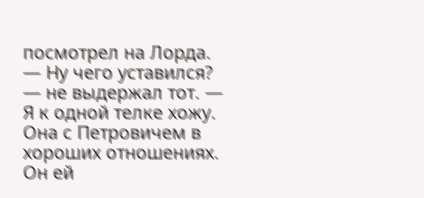посмотрел на Лорда.
— Ну чего уставился? — не выдержал тот. — Я к одной телке хожу. Она с Петровичем в хороших отношениях. Он ей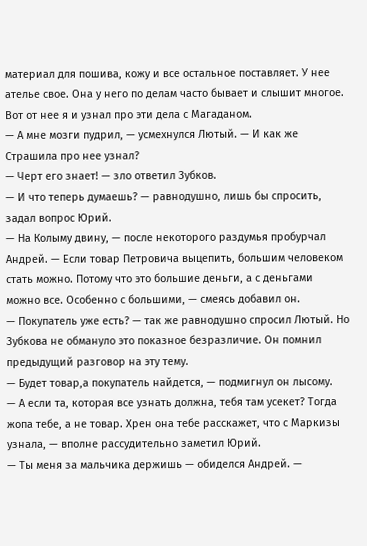материал для пошива, кожу и все остальное поставляет. У нее ателье свое. Она у него по делам часто бывает и слышит многое. Вот от нее я и узнал про эти дела с Магаданом.
— А мне мозги пудрил, — усмехнулся Лютый. — И как же Страшила про нее узнал?
— Черт его знает! — зло ответил Зубков.
— И что теперь думаешь? — равнодушно, лишь бы спросить, задал вопрос Юрий.
— На Колыму двину, — после некоторого раздумья пробурчал Андрей. — Если товар Петровича выцепить, большим человеком стать можно. Потому что это большие деньги, а с деньгами можно все. Особенно с большими, — смеясь добавил он.
— Покупатель уже есть? — так же равнодушно спросил Лютый. Но Зубкова не обмануло это показное безразличие. Он помнил предыдущий разговор на эту тему.
— Будет товар,а покупатель найдется, — подмигнул он лысому.
— А если та, которая все узнать должна, тебя там усекет? Тогда жопа тебе, а не товар. Хрен она тебе расскажет, что с Маркизы узнала, — вполне рассудительно заметил Юрий.
— Ты меня за мальчика держишь — обиделся Андрей. —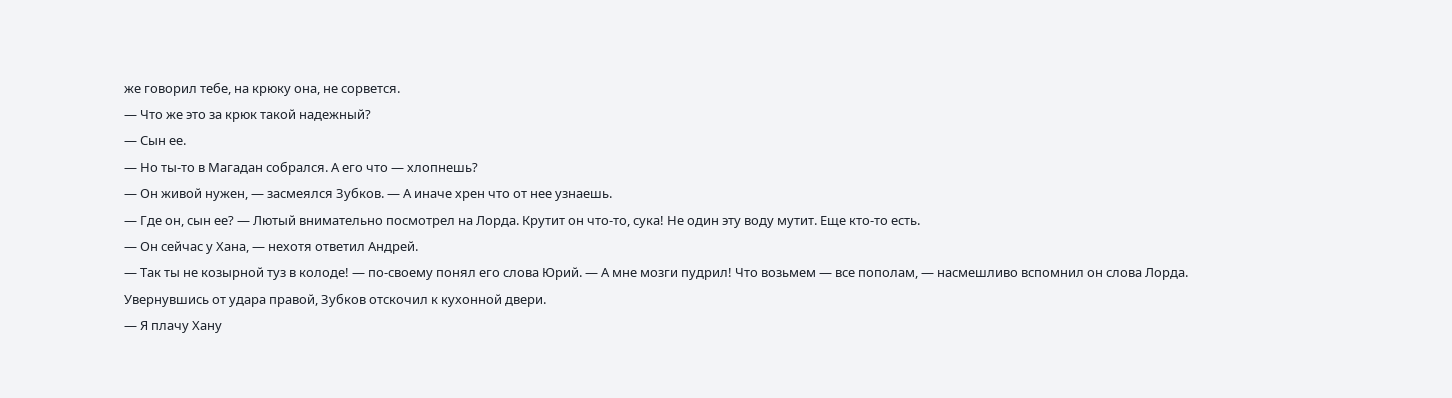же говорил тебе, на крюку она, не сорвется.
— Что же это за крюк такой надежный?
— Сын ее.
— Но ты-то в Магадан собрался. А его что — хлопнешь?
— Он живой нужен, — засмеялся Зубков. — А иначе хрен что от нее узнаешь.
— Где он, сын ее? — Лютый внимательно посмотрел на Лорда. Крутит он что-то, сука! Не один эту воду мутит. Еще кто-то есть.
— Он сейчас у Хана, — нехотя ответил Андрей.
— Так ты не козырной туз в колоде! — по-своему понял его слова Юрий. — А мне мозги пудрил! Что возьмем — все пополам, — насмешливо вспомнил он слова Лорда.
Увернувшись от удара правой, Зубков отскочил к кухонной двери.
— Я плачу Хану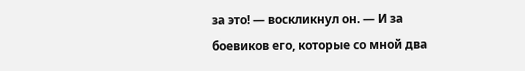за это! — воскликнул он. — И за боевиков его, которые со мной два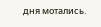дня мотались.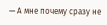— А мне почему сразу не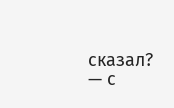сказал? — с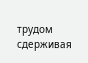трудом сдерживая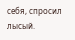себя, спросил лысый.